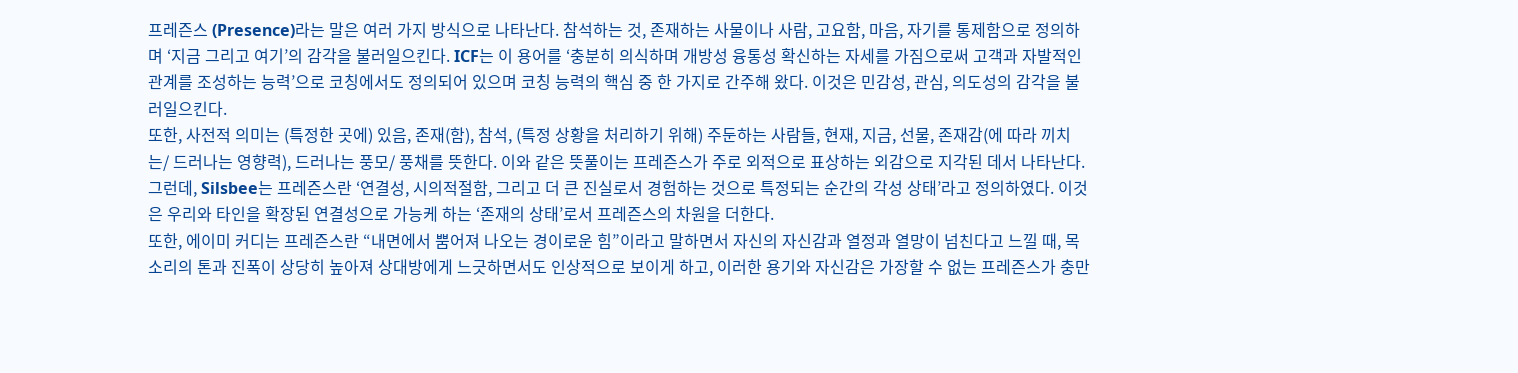프레즌스 (Presence)라는 말은 여러 가지 방식으로 나타난다. 참석하는 것, 존재하는 사물이나 사람, 고요함, 마음, 자기를 통제함으로 정의하며 ‘지금 그리고 여기’의 감각을 불러일으킨다. ICF는 이 용어를 ‘충분히 의식하며 개방성 융통성 확신하는 자세를 가짐으로써 고객과 자발적인 관계를 조성하는 능력’으로 코칭에서도 정의되어 있으며 코칭 능력의 핵심 중 한 가지로 간주해 왔다. 이것은 민감성, 관심, 의도성의 감각을 불러일으킨다.
또한, 사전적 의미는 (특정한 곳에) 있음, 존재(함), 참석, (특정 상황을 처리하기 위해) 주둔하는 사람들, 현재, 지금, 선물, 존재감(에 따라 끼치는/ 드러나는 영향력), 드러나는 풍모/ 풍채를 뜻한다. 이와 같은 뜻풀이는 프레즌스가 주로 외적으로 표상하는 외감으로 지각된 데서 나타난다.
그런데, Silsbee는 프레즌스란 ‘연결성, 시의적절함, 그리고 더 큰 진실로서 경험하는 것으로 특정되는 순간의 각성 상태’라고 정의하였다. 이것은 우리와 타인을 확장된 연결성으로 가능케 하는 ‘존재의 상태’로서 프레즌스의 차원을 더한다.
또한, 에이미 커디는 프레즌스란 “내면에서 뿜어져 나오는 경이로운 힘”이라고 말하면서 자신의 자신감과 열정과 열망이 넘친다고 느낄 때, 목소리의 톤과 진폭이 상당히 높아져 상대방에게 느긋하면서도 인상적으로 보이게 하고, 이러한 용기와 자신감은 가장할 수 없는 프레즌스가 충만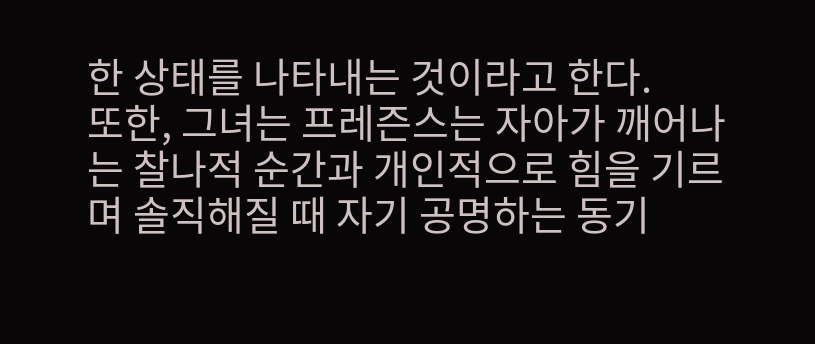한 상태를 나타내는 것이라고 한다.
또한, 그녀는 프레즌스는 자아가 깨어나는 찰나적 순간과 개인적으로 힘을 기르며 솔직해질 때 자기 공명하는 동기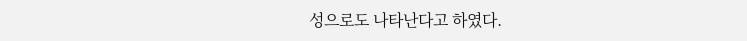성으로도 나타난다고 하였다.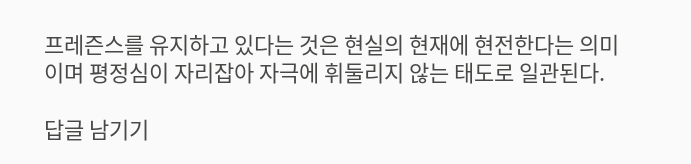프레즌스를 유지하고 있다는 것은 현실의 현재에 현전한다는 의미이며 평정심이 자리잡아 자극에 휘둘리지 않는 태도로 일관된다.

답글 남기기